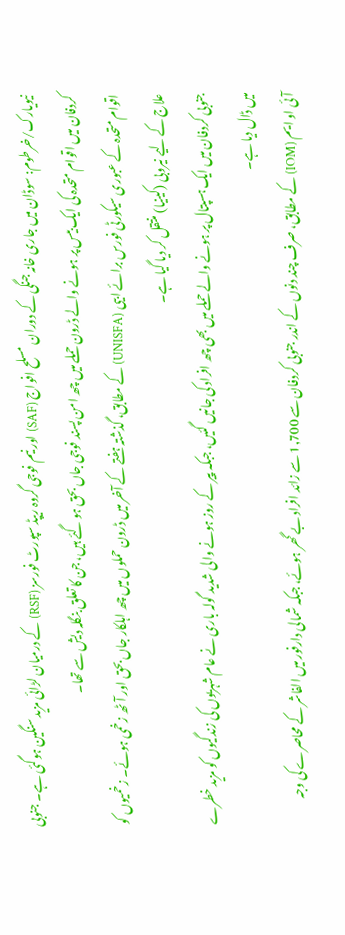نیویارک/خرطوم: سوڈان میں جاری خانہ جنگی کے دوران مسلح افواج (SAF) اور نیم فوجی گروہ ریپڈ سپورٹ فورسز (RSF) کے درمیان لڑائی مزید سنگین ہوگئی ہے۔ جنوبی کردفان میں اقوام متحدہ کی ایک بیس پر ہونے والے ڈرون حملے میں چھ امن پسند فوجی جاں بحق ہو گئے ہیں، جن کا تعلق بنگلہ دیش سے تھا۔
اقوام متحدہ کے عبوری سیکورٹی فورس برائے ابیی (UNISFA) کے مطابق، گذشتہ ہفتے کے آخر میں ڈرون حملوں میں چھ اہلکار جاں بحق اور آٹھ زخمی ہوئے۔ زخمیوں کو علاج کے لیے نیروبی (کینیا) منتقل کر دیا گیا ہے۔
جنوبی کردفان میں ایک ہسپتال پر ہونے والے حملے میں بھی چھ افراد کی جانیں گئیں، جبکہ پیر کے روز ہونے والی شدید گولہ باری نے عام شہریوں کی زندگیوں کو مزید خطرے میں ڈال دیا ہے۔
آئی او ایم (IOM) کے مطابق، صرف چند دنوں کے اندر جنوبی کردفان سے 1,700 سے زائد افراد بے گھر ہوئے، جبکہ شمالی دارفور میں الفاشر کے محاصرے کی وجہ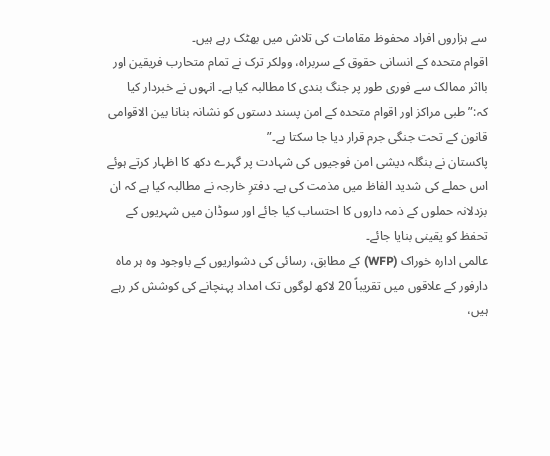سے ہزاروں افراد محفوظ مقامات کی تلاش میں بھٹک رہے ہیں۔
اقوام متحدہ کے انسانی حقوق کے سربراہ، وولکر ترک نے تمام متحارب فریقین اور بااثر ممالک سے فوری طور پر جنگ بندی کا مطالبہ کیا ہے۔ انہوں نے خبردار کیا کہ:”طبی مراکز اور اقوام متحدہ کے امن پسند دستوں کو نشانہ بنانا بین الاقوامی قانون کے تحت جنگی جرم قرار دیا جا سکتا ہے۔”
پاکستان نے بنگلہ دیشی امن فوجیوں کی شہادت پر گہرے دکھ کا اظہار کرتے ہوئے اس حملے کی شدید الفاظ میں مذمت کی ہے۔ دفترِ خارجہ نے مطالبہ کیا ہے کہ ان بزدلانہ حملوں کے ذمہ داروں کا احتساب کیا جائے اور سوڈان میں شہریوں کے تحفظ کو یقینی بنایا جائے۔
عالمی ادارہ خوراک (WFP) کے مطابق، رسائی کی دشواریوں کے باوجود وہ ہر ماہ دارفور کے علاقوں میں تقریباً 20 لاکھ لوگوں تک امداد پہنچانے کی کوشش کر رہے ہیں،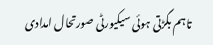تاہم بگڑتی ہوئی سیکیورٹی صورتحال امدادی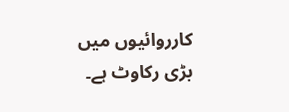کارروائیوں میں بڑی رکاوٹ ہے۔